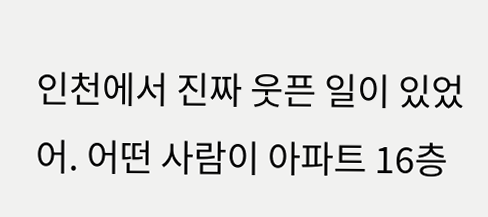인천에서 진짜 웃픈 일이 있었어. 어떤 사람이 아파트 16층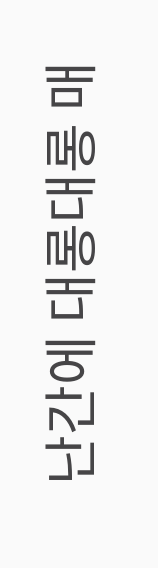난간에 대롱대롱 매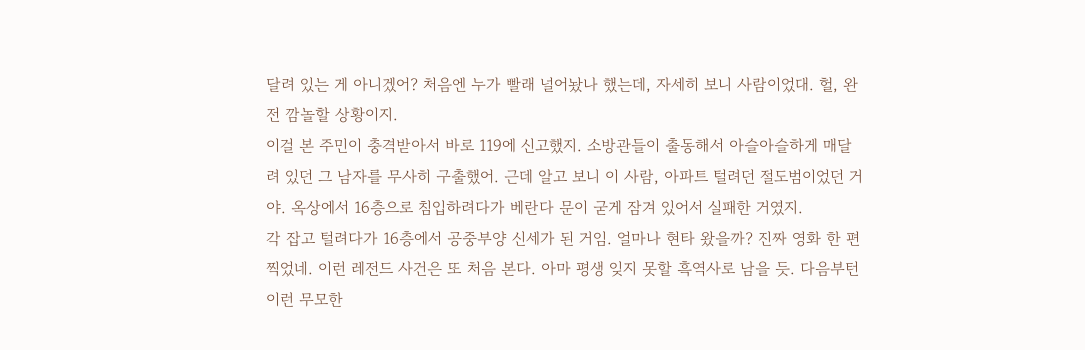달려 있는 게 아니겠어? 처음엔 누가 빨래 널어놨나 했는데, 자세히 보니 사람이었대. 헐, 완전 깜놀할 상황이지.
이걸 본 주민이 충격받아서 바로 119에 신고했지. 소방관들이 출동해서 아슬아슬하게 매달려 있던 그 남자를 무사히 구출했어. 근데 알고 보니 이 사람, 아파트 털려던 절도범이었던 거야. 옥상에서 16층으로 침입하려다가 베란다 문이 굳게 잠겨 있어서 실패한 거였지.
각 잡고 털려다가 16층에서 공중부양 신세가 된 거임. 얼마나 현타 왔을까? 진짜 영화 한 편 찍었네. 이런 레전드 사건은 또 처음 본다. 아마 평생 잊지 못할 흑역사로 남을 듯. 다음부턴 이런 무모한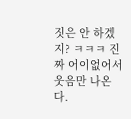짓은 안 하겠지? ㅋㅋㅋ 진짜 어이없어서 웃음만 나온다.